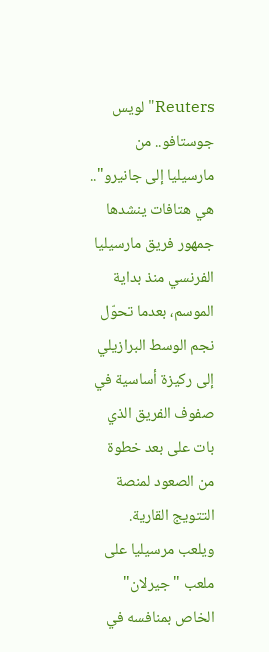Reuters"لويس جوستافو.. من مارسيليا إلى جانيرو".. هي هتافات ينشدها جمهور فريق مارسيليا الفرنسي منذ بداية الموسم، بعدما تحوّل نجم الوسط البرازيلي إلى ركيزة أساسية في صفوف الفريق الذي بات على بعد خطوة من الصعود لمنصة التتويج القارية.
ويلعب مرسيليا على ملعب "جيرلان" الخاص بمنافسه في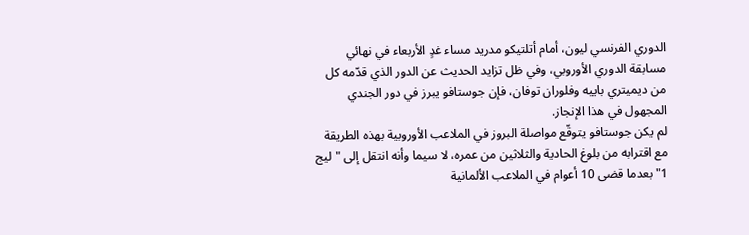الدوري الفرنسي ليون، أمام أتلتيكو مدريد مساء غدٍ الأربعاء في نهائي مسابقة الدوري الأوروبي، وفي ظل تزايد الحديث عن الدور الذي قدّمه كل من ديميتري باييه وفلوران توفان، فإن جوستافو يبرز في دور الجندي المجهول في هذا الإنجاز.
لم يكن جوستافو يتوقّع مواصلة البروز في الملاعب الأوروبية بهذه الطريقة مع اقترابه من بلوغ الحادية والثلاثين من عمره، لا سيما وأنه انتقل إلى "ليج 1" بعدما قضى 10 أعوام في الملاعب الألمانية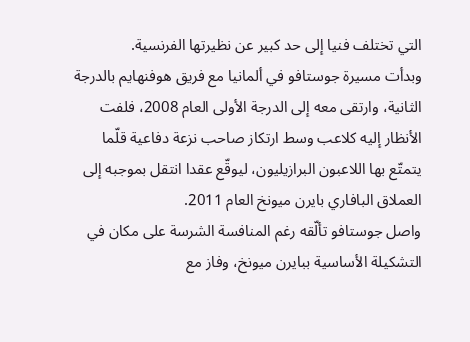التي تختلف فنيا إلى حد كبير عن نظيرتها الفرنسية.
وبدأت مسيرة جوستافو في ألمانيا مع فريق هوفنهايم بالدرجة الثانية، وارتقى معه إلى الدرجة الأولى العام 2008، فلفت الأنظار إليه كلاعب وسط ارتكاز صاحب نزعة دفاعية قلّما يتمتّع بها اللاعبون البرازيليون، ليوقّع عقدا انتقل بموجبه إلى العملاق البافاري بايرن ميونخ العام 2011.
واصل جوستافو تألّقه رغم المنافسة الشرسة على مكان في التشكيلة الأساسية ببايرن ميونخ، وفاز مع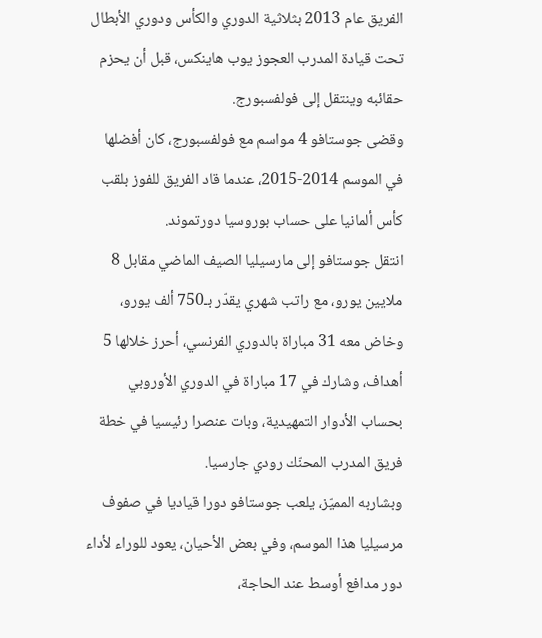الفريق عام 2013 بثلاثية الدوري والكأس ودوري الأبطال تحت قيادة المدرب العجوز يوب هاينكس، قبل أن يحزم حقائبه وينتقل إلى فولفسبورج.
وقضى جوستافو 4 مواسم مع فولفسبورج، كان أفضلها في الموسم 2014-2015، عندما قاد الفريق للفوز بلقب كأس ألمانيا على حساب بوروسيا دورتموند.
انتقل جوستافو إلى مارسيليا الصيف الماضي مقابل 8 ملايين يورو، مع راتب شهري يقدّر بـ750 ألف يورو، وخاض معه 31 مباراة بالدوري الفرنسي، أحرز خلالها 5 أهداف، وشارك في 17 مباراة في الدوري الأوروبي بحساب الأدوار التمهيدية، وبات عنصرا رئيسيا في خطة فريق المدرب المحنّك رودي جارسيا.
وبشاربه المميّز، يلعب جوستافو دورا قياديا في صفوف مرسيليا هذا الموسم، وفي بعض الأحيان، يعود للوراء لأداء دور مدافع أوسط عند الحاجة،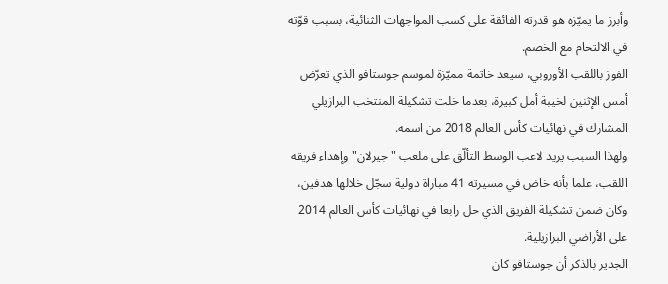وأبرز ما يميّزه هو قدرته الفائقة على كسب المواجهات الثنائية، بسبب قوّته في الالتحام مع الخصم.
الفوز باللقب الأوروبي، سيعد خاتمة مميّزة لموسم جوستافو الذي تعرّض أمس الإثنين لخيبة أمل كبيرة، بعدما خلت تشكيلة المنتخب البرازيلي المشارك في نهائيات كأس العالم 2018 من اسمه.
ولهذا السبب يريد لاعب الوسط التألّق على ملعب "جيرلان" وإهداء فريقه اللقب، علما بأنه خاض في مسيرته 41 مباراة دولية سجّل خلالها هدفين، وكان ضمن تشكيلة الفريق الذي حل رابعا في نهائيات كأس العالم 2014 على الأراضي البرازيلية.
الجدير بالذكر أن جوستافو كان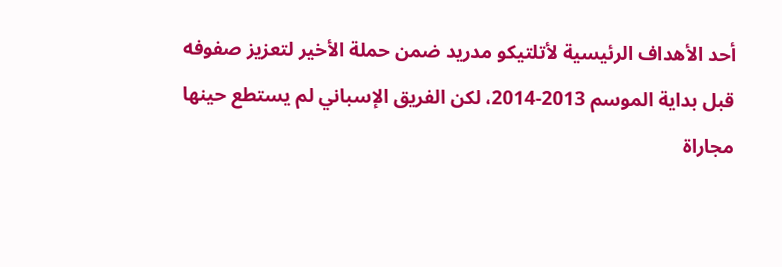أحد الأهداف الرئيسية لأتلتيكو مدريد ضمن حملة الأخير لتعزيز صفوفه قبل بداية الموسم 2013-2014، لكن الفريق الإسباني لم يستطع حينها مجاراة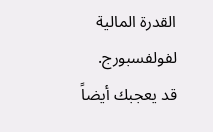القدرة المالية لفولفسبورج.
قد يعجبك أيضاً